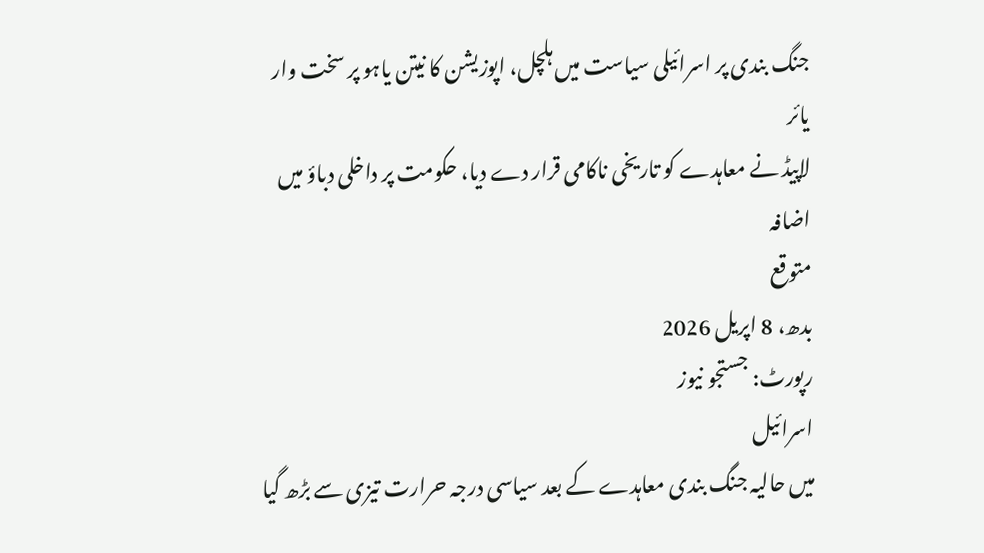جنگ بندی پر اسرائیلی سیاست میں ہلچل، اپوزیشن کا نیتن یاہو پر سخت وار
یائر
لاپیڈ نے معاہدے کو تاریخی ناکامی قرار دے دیا، حکومت پر داخلی دباؤ میں اضافہ
متوقع
بدھ، 8 اپریل 2026
رپورٹ: جستجو نیوز
اسرائیل
میں حالیہ جنگ بندی معاہدے کے بعد سیاسی درجہ حرارت تیزی سے بڑھ گیا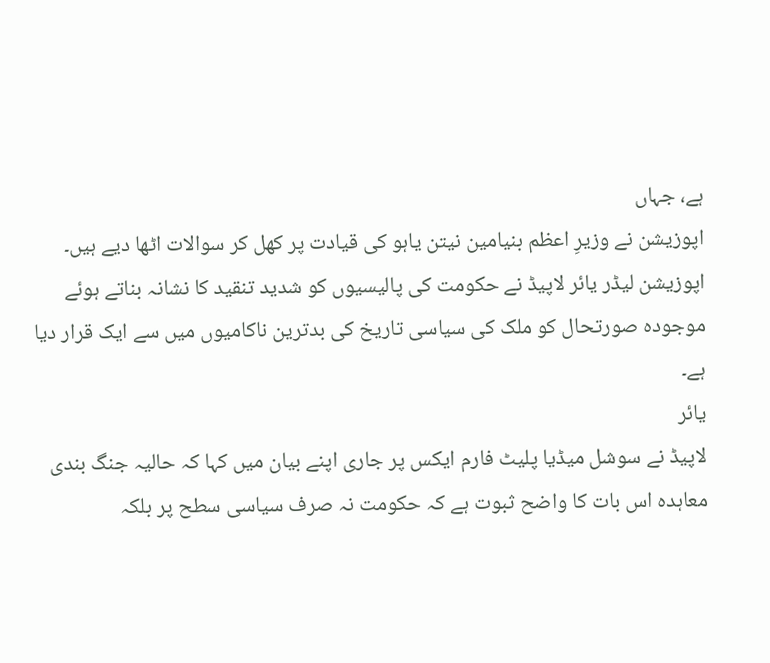ہے، جہاں
اپوزیشن نے وزیرِ اعظم بنیامین نیتن یاہو کی قیادت پر کھل کر سوالات اٹھا دیے ہیں۔
اپوزیشن لیڈر یائر لاپیڈ نے حکومت کی پالیسیوں کو شدید تنقید کا نشانہ بناتے ہوئے
موجودہ صورتحال کو ملک کی سیاسی تاریخ کی بدترین ناکامیوں میں سے ایک قرار دیا ہے۔
یائر
لاپیڈ نے سوشل میڈیا پلیٹ فارم ایکس پر جاری اپنے بیان میں کہا کہ حالیہ جنگ بندی
معاہدہ اس بات کا واضح ثبوت ہے کہ حکومت نہ صرف سیاسی سطح پر بلکہ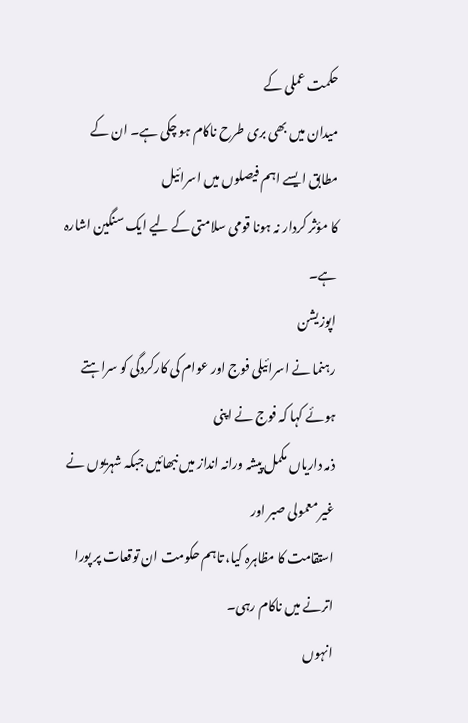حکمت عملی کے
میدان میں بھی بری طرح ناکام ہو چکی ہے۔ ان کے مطابق ایسے اہم فیصلوں میں اسرائیل
کا مؤثر کردار نہ ہونا قومی سلامتی کے لیے ایک سنگین اشارہ ہے۔
اپوزیشن
رہنما نے اسرائیلی فوج اور عوام کی کارکردگی کو سراہتے ہوئے کہا کہ فوج نے اپنی
ذمہ داریاں مکمل پیشہ ورانہ انداز میں نبھائیں جبکہ شہریوں نے غیر معمولی صبر اور
استقامت کا مظاہرہ کیا، تاہم حکومت ان توقعات پر پورا اترنے میں ناکام رہی۔
انہوں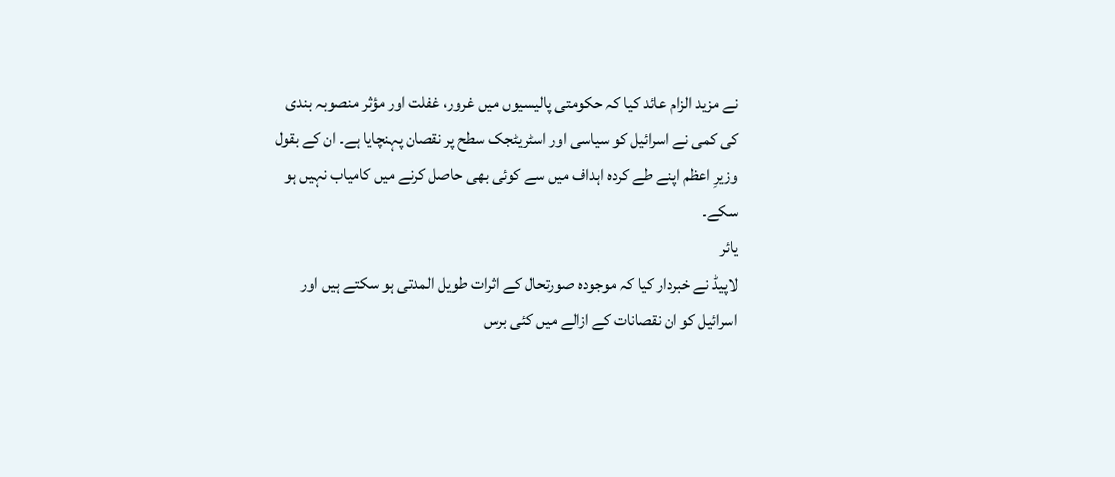نے مزید الزام عائد کیا کہ حکومتی پالیسیوں میں غرور، غفلت اور مؤثر منصوبہ بندی
کی کمی نے اسرائیل کو سیاسی اور اسٹریٹجک سطح پر نقصان پہنچایا ہے۔ ان کے بقول
وزیرِ اعظم اپنے طے کردہ اہداف میں سے کوئی بھی حاصل کرنے میں کامیاب نہیں ہو سکے۔
یائر
لاپیڈ نے خبردار کیا کہ موجودہ صورتحال کے اثرات طویل المدتی ہو سکتے ہیں اور
اسرائیل کو ان نقصانات کے ازالے میں کئی برس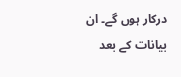درکار ہوں گے۔ ان بیانات کے بعد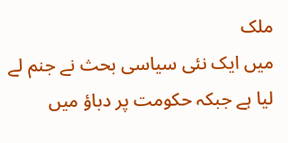ملک
میں ایک نئی سیاسی بحث نے جنم لے لیا ہے جبکہ حکومت پر دباؤ میں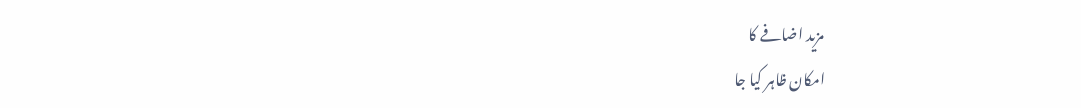مزید اضافے کا
امکان ظاہر کیا جا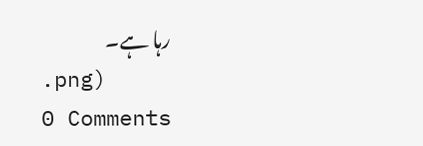رہا ہے۔
.png)
0 Comments